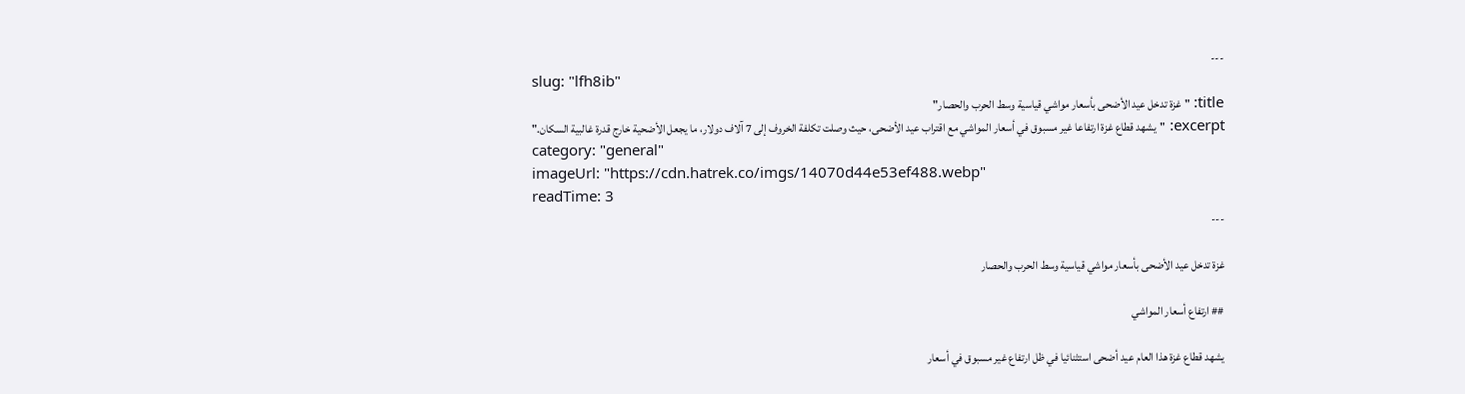---
slug: "lfh8ib"
title: "غزة تدخل عيد الأضحى بأسعار مواشي قياسية وسط الحرب والحصار"
excerpt: "يشهد قطاع غزة ارتفاعا غير مسبوق في أسعار المواشي مع اقتراب عيد الأضحى، حيث وصلت تكلفة الخروف إلى 7 آلاف دولار، ما يجعل الأضحية خارج قدرة غالبية السكان."
category: "general"
imageUrl: "https://cdn.hatrek.co/imgs/14070d44e53ef488.webp"
readTime: 3
---

غزة تدخل عيد الأضحى بأسعار مواشي قياسية وسط الحرب والحصار

## ارتفاع أسعار المواشي

يشهد قطاع غزة هذا العام عيد أضحى استثنائيا في ظل ارتفاع غير مسبوق في أسعار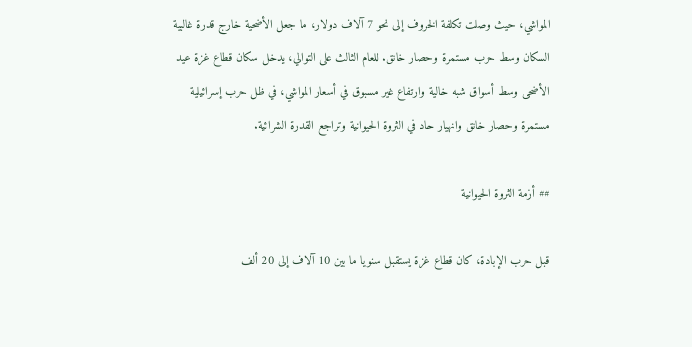المواشي، حيث وصلت تكلفة الخروف إلى نحو 7 آلاف دولار، ما جعل الأضحية خارج قدرة غالبية السكان وسط حرب مستمرة وحصار خانق. للعام الثالث على التوالي، يدخل سكان قطاع غزة عيد الأضحى وسط أسواق شبه خالية وارتفاع غير مسبوق في أسعار المواشي، في ظل حرب إسرائيلية مستمرة وحصار خانق وانهيار حاد في الثروة الحيوانية وتراجع القدرة الشرائية.

## أزمة الثروة الحيوانية

قبل حرب الإبادة، كان قطاع غزة يستقبل سنويا ما بين 10 آلاف إلى 20 ألف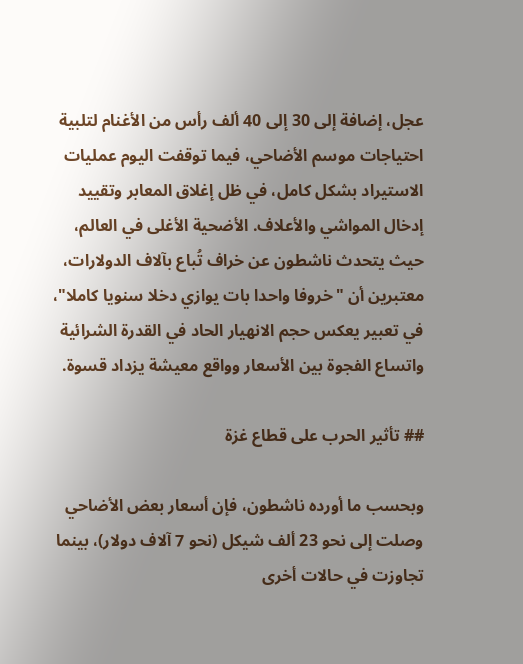عجل، إضافة إلى 30 إلى 40 ألف رأس من الأغنام لتلبية احتياجات موسم الأضاحي، فيما توقفت اليوم عمليات الاستيراد بشكل كامل، في ظل إغلاق المعابر وتقييد إدخال المواشي والأعلاف. الأضحية الأغلى في العالم، حيث يتحدث ناشطون عن خراف تُباع بآلاف الدولارات، معتبرين أن "خروفا واحدا بات يوازي دخلا سنويا كاملا"، في تعبير يعكس حجم الانهيار الحاد في القدرة الشرائية واتساع الفجوة بين الأسعار وواقع معيشة يزداد قسوة.

## تأثير الحرب على قطاع غزة

وبحسب ما أورده ناشطون، فإن أسعار بعض الأضاحي وصلت إلى نحو 23 ألف شيكل (نحو 7 آلاف دولار)، بينما تجاوزت في حالات أخرى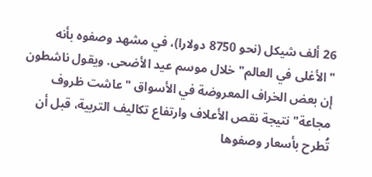26 ألف شيكل (نحو 8750 دولارا)، في مشهد وصفوه بأنه "الأغلى في العالم" خلال موسم عيد الأضحى. ويقول ناشطون إن بعض الخراف المعروضة في الأسواق "عاشت ظروف مجاعة" نتيجة نقص الأعلاف وارتفاع تكاليف التربية، قبل أن تُطرح بأسعار وصفوها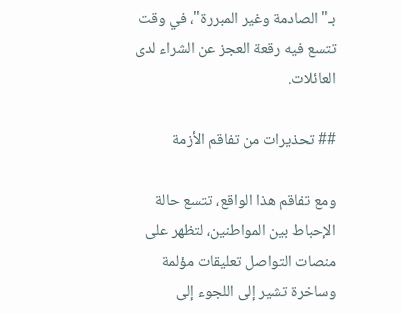بـ"الصادمة وغير المبررة"، في وقت تتسع فيه رقعة العجز عن الشراء لدى العائلات.

## تحذيرات من تفاقم الأزمة

ومع تفاقم هذا الواقع، تتسع حالة الإحباط بين المواطنين، لتظهر على منصات التواصل تعليقات مؤلمة وساخرة تشير إلى اللجوء إلى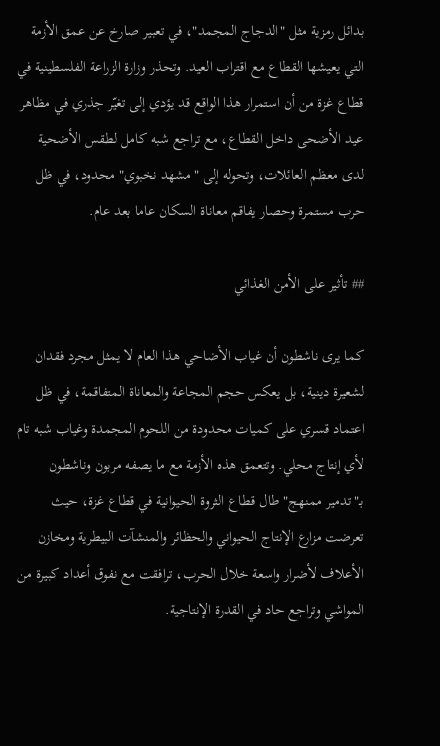بدائل رمزية مثل "الدجاج المجمد"، في تعبير صارخ عن عمق الأزمة التي يعيشها القطاع مع اقتراب العيد. وتحذر وزارة الزراعة الفلسطينية في قطاع غزة من أن استمرار هذا الواقع قد يؤدي إلى تغيّر جذري في مظاهر عيد الأضحى داخل القطاع، مع تراجع شبه كامل لطقس الأضحية لدى معظم العائلات، وتحوله إلى "مشهد نخبوي" محدود، في ظل حرب مستمرة وحصار يفاقم معاناة السكان عاما بعد عام.

## تأثير على الأمن الغذائي

كما يرى ناشطون أن غياب الأضاحي هذا العام لا يمثل مجرد فقدان لشعيرة دينية، بل يعكس حجم المجاعة والمعاناة المتفاقمة، في ظل اعتماد قسري على كميات محدودة من اللحوم المجمدة وغياب شبه تام لأي إنتاج محلي. وتتعمق هذه الأزمة مع ما يصفه مربون وناشطون بـ"تدمير ممنهج" طال قطاع الثروة الحيوانية في قطاع غزة، حيث تعرضت مزارع الإنتاج الحيواني والحظائر والمنشآت البيطرية ومخازن الأعلاف لأضرار واسعة خلال الحرب، ترافقت مع نفوق أعداد كبيرة من المواشي وتراجع حاد في القدرة الإنتاجية.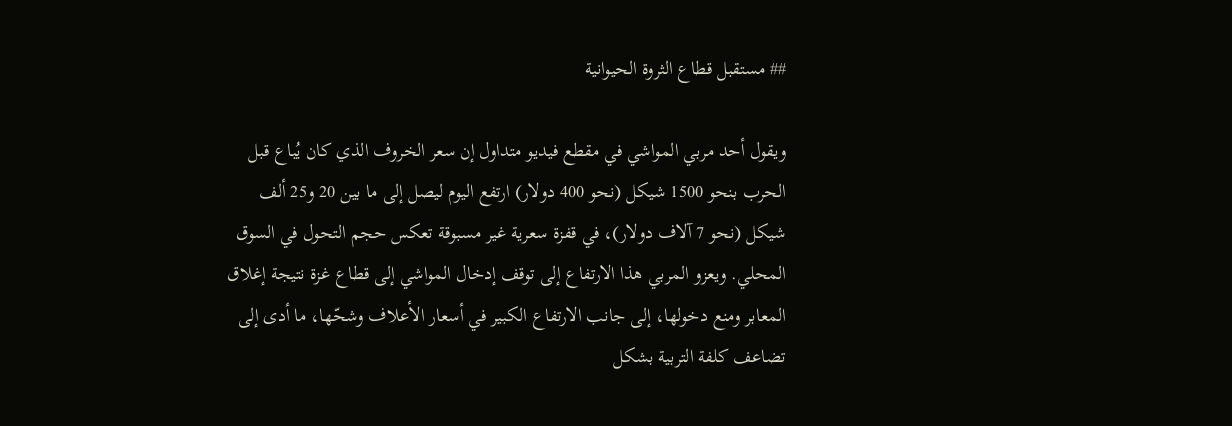## مستقبل قطاع الثروة الحيوانية

ويقول أحد مربي المواشي في مقطع فيديو متداول إن سعر الخروف الذي كان يُباع قبل الحرب بنحو 1500 شيكل (نحو 400 دولار) ارتفع اليوم ليصل إلى ما بين 20 و25 ألف شيكل (نحو 7 آلاف دولار)، في قفزة سعرية غير مسبوقة تعكس حجم التحول في السوق المحلي. ويعزو المربي هذا الارتفاع إلى توقف إدخال المواشي إلى قطاع غزة نتيجة إغلاق المعابر ومنع دخولها، إلى جانب الارتفاع الكبير في أسعار الأعلاف وشحّها، ما أدى إلى تضاعف كلفة التربية بشكل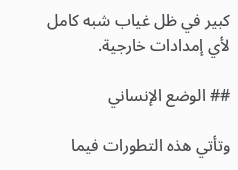كبير في ظل غياب شبه كامل لأي إمدادات خارجية.

## الوضع الإنساني

وتأتي هذه التطورات فيما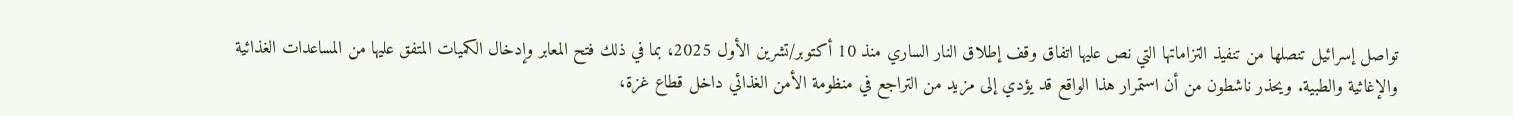تواصل إسرائيل تنصلها من تنفيذ التزاماتها التي نص عليها اتفاق وقف إطلاق النار الساري منذ 10 أكتوبر/تشرين الأول 2025، بما في ذلك فتح المعابر وإدخال الكميات المتفق عليها من المساعدات الغذائية والإغاثية والطبية. ويحذر ناشطون من أن استمرار هذا الواقع قد يؤدي إلى مزيد من التراجع في منظومة الأمن الغذائي داخل قطاع غزة،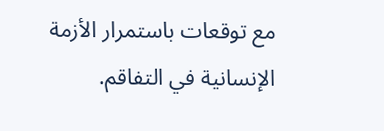مع توقعات باستمرار الأزمة الإنسانية في التفاقم.